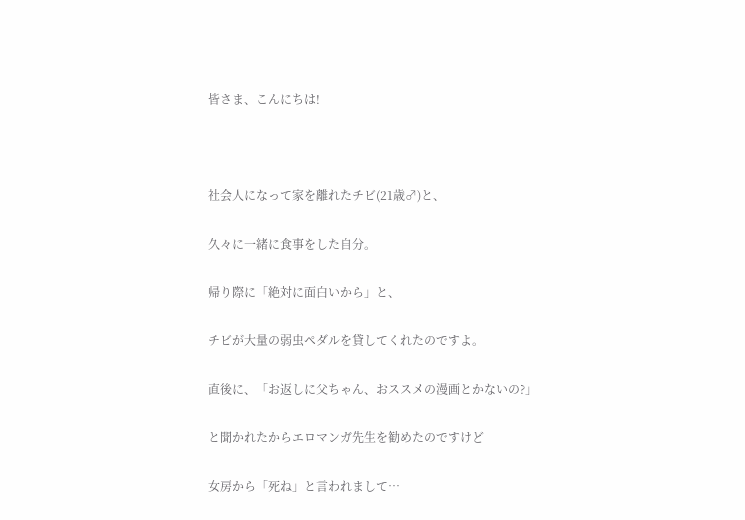皆さま、こんにちは!



社会人になって家を離れたチビ(21歳♂)と、

久々に一緒に食事をした自分。

帰り際に「絶対に面白いから」と、

チビが大量の弱虫ペダルを貸してくれたのですよ。

直後に、「お返しに父ちゃん、おススメの漫画とかないの?」

と聞かれたからエロマンガ先生を勧めたのですけど

女房から「死ね」と言われまして…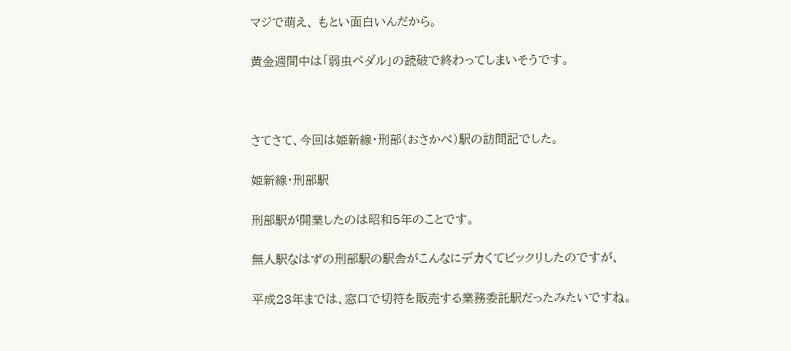マジで萌え、 もとい面白いんだから。

黄金週間中は「弱虫ペダル」の読破で終わってしまいそうです。



さてさて、今回は姫新線・刑部(おさかべ)駅の訪問記でした。

姫新線・刑部駅

刑部駅が開業したのは昭和5年のことです。

無人駅なはずの刑部駅の駅舎がこんなにデカくてビックリしたのですが、

平成23年までは、窓口で切符を販売する業務委託駅だったみたいですね。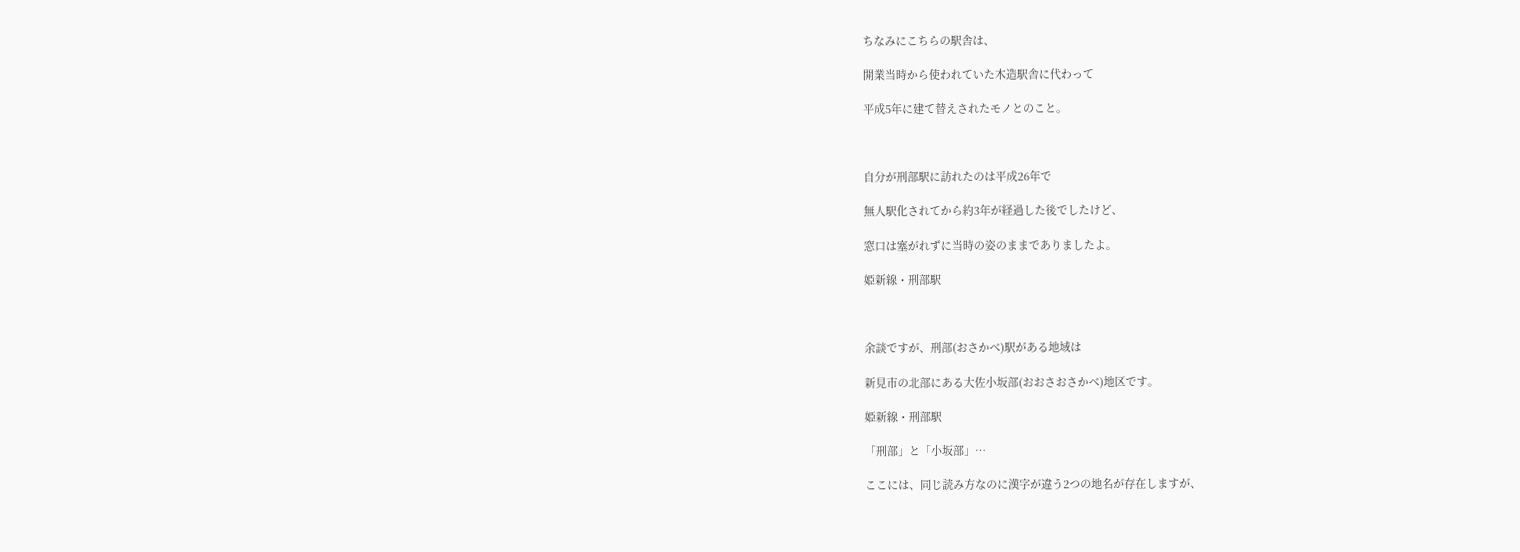ちなみにこちらの駅舎は、

開業当時から使われていた木造駅舎に代わって

平成5年に建て替えされたモノとのこと。



自分が刑部駅に訪れたのは平成26年で

無人駅化されてから約3年が経過した後でしたけど、

窓口は塞がれずに当時の姿のままでありましたよ。

姫新線・刑部駅



余談ですが、刑部(おさかべ)駅がある地域は

新見市の北部にある大佐小坂部(おおさおさかべ)地区です。

姫新線・刑部駅

「刑部」と「小坂部」…

ここには、同じ読み方なのに漢字が違う2つの地名が存在しますが、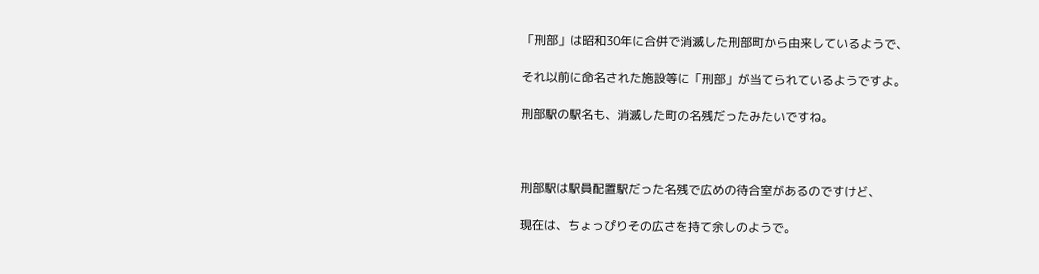「刑部」は昭和30年に合併で消滅した刑部町から由来しているようで、

それ以前に命名された施設等に「刑部」が当てられているようですよ。

刑部駅の駅名も、消滅した町の名残だったみたいですね。



刑部駅は駅員配置駅だった名残で広めの待合室があるのですけど、

現在は、ちょっぴりその広さを持て余しのようで。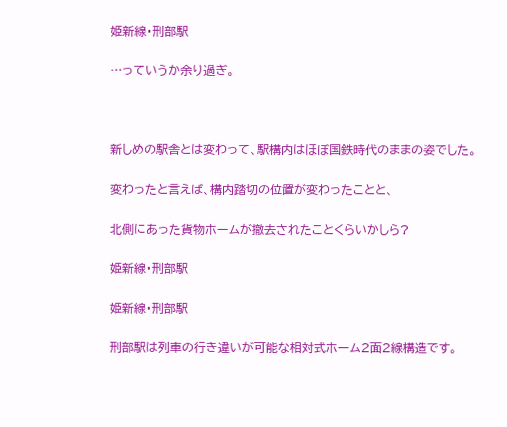姫新線・刑部駅

…っていうか余り過ぎ。



新しめの駅舎とは変わって、駅構内はほぼ国鉄時代のままの姿でした。

変わったと言えば、構内踏切の位置が変わったことと、

北側にあった貨物ホームが撤去されたことくらいかしら?

姫新線・刑部駅

姫新線・刑部駅

刑部駅は列車の行き違いが可能な相対式ホーム2面2線構造です。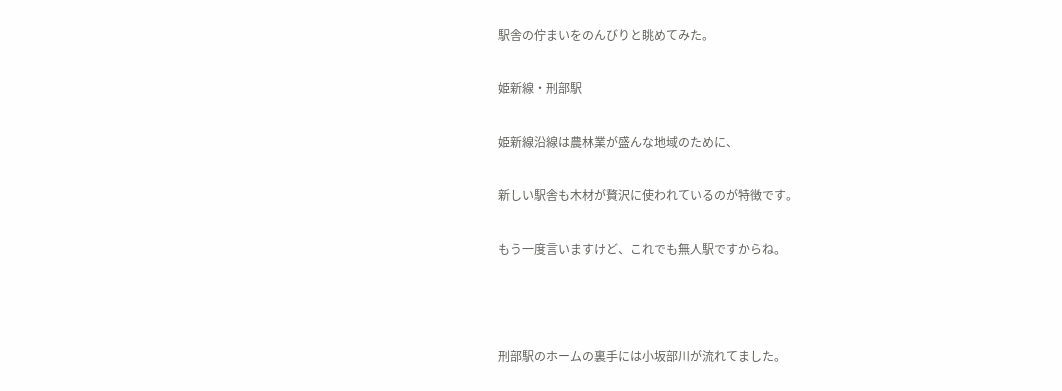駅舎の佇まいをのんびりと眺めてみた。

姫新線・刑部駅

姫新線沿線は農林業が盛んな地域のために、

新しい駅舎も木材が贅沢に使われているのが特徴です。

もう一度言いますけど、これでも無人駅ですからね。



刑部駅のホームの裏手には小坂部川が流れてました。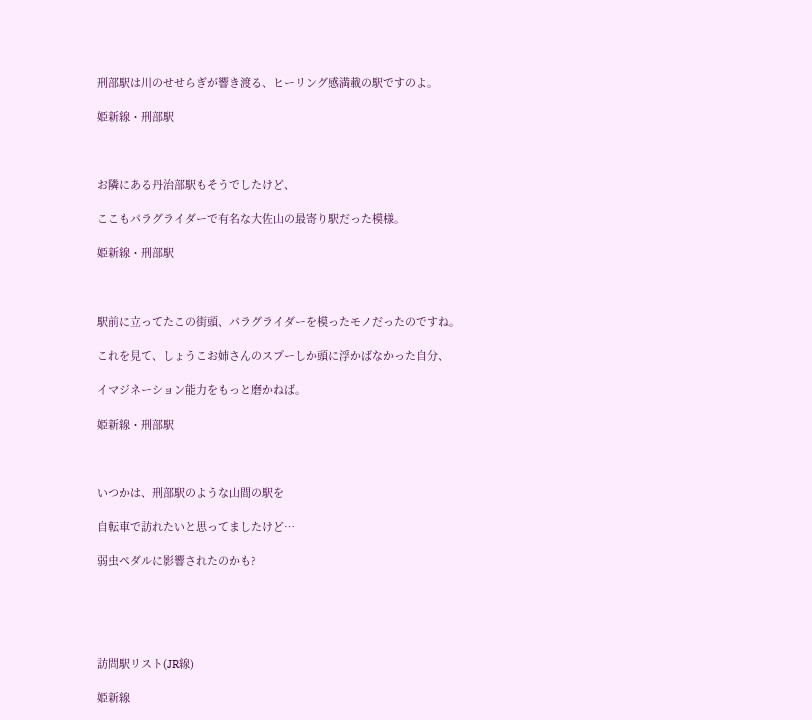刑部駅は川のせせらぎが響き渡る、ヒーリング感満載の駅ですのよ。

姫新線・刑部駅



お隣にある丹治部駅もそうでしたけど、

ここもパラグライダーで有名な大佐山の最寄り駅だった模様。

姫新線・刑部駅



駅前に立ってたこの街頭、パラグライダーを模ったモノだったのですね。

これを見て、しょうこお姉さんのスプーしか頭に浮かばなかった自分、

イマジネーション能力をもっと磨かねば。

姫新線・刑部駅



いつかは、刑部駅のような山間の駅を

自転車で訪れたいと思ってましたけど…

弱虫ペダルに影響されたのかも?





訪問駅リスト(JR線)

姫新線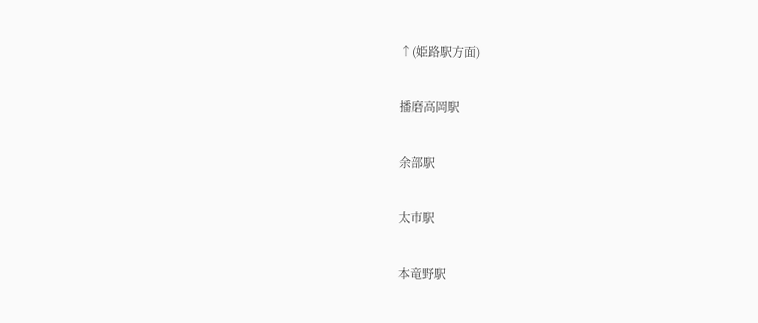↑(姫路駅方面)

播磨高岡駅

余部駅

太市駅

本竜野駅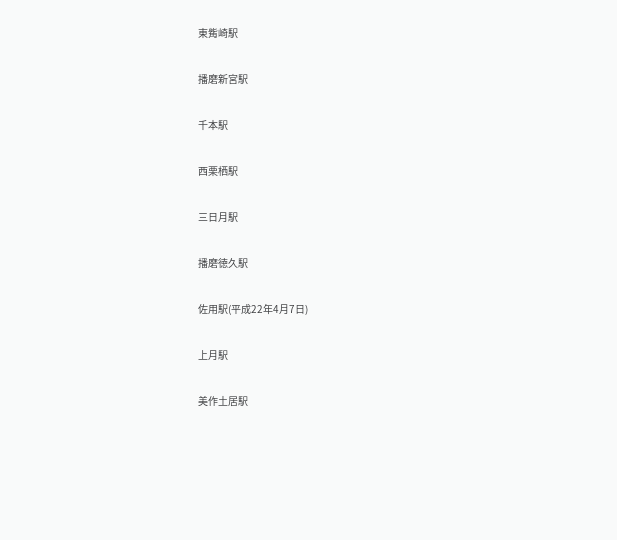東觜崎駅

播磨新宮駅

千本駅

西栗栖駅

三日月駅

播磨徳久駅

佐用駅(平成22年4月7日)

上月駅

美作土居駅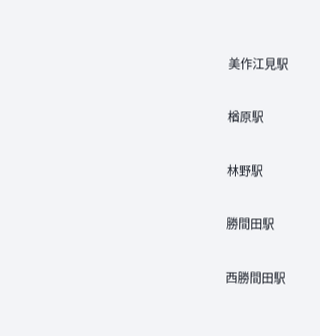美作江見駅

楢原駅

林野駅

勝間田駅

西勝間田駅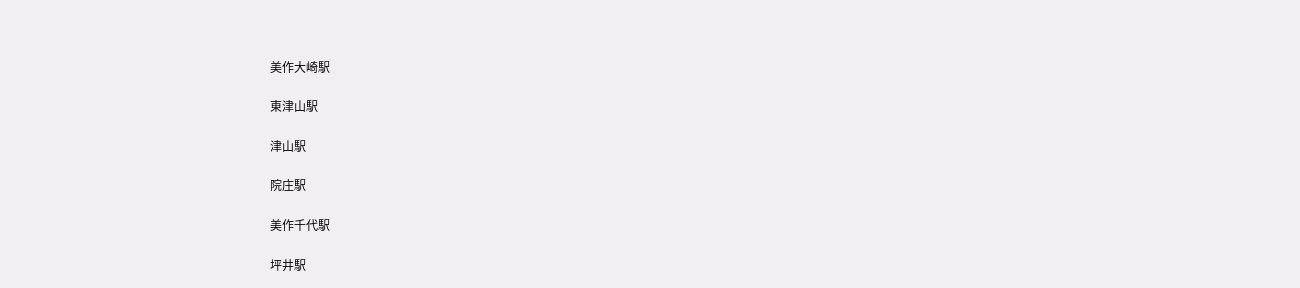美作大崎駅

東津山駅

津山駅

院庄駅

美作千代駅

坪井駅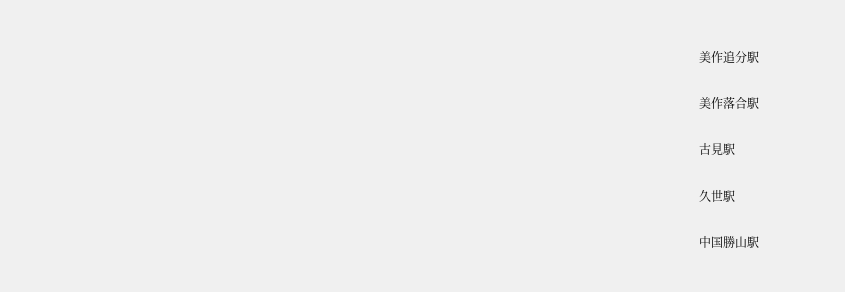美作追分駅

美作落合駅

古見駅

久世駅

中国勝山駅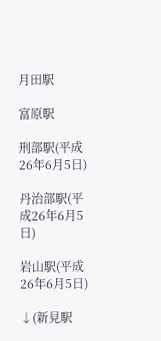月田駅

富原駅

刑部駅(平成26年6月5日)

丹治部駅(平成26年6月5日)

岩山駅(平成26年6月5日)

↓(新見駅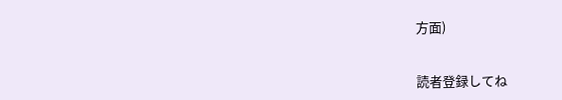方面)


読者登録してね